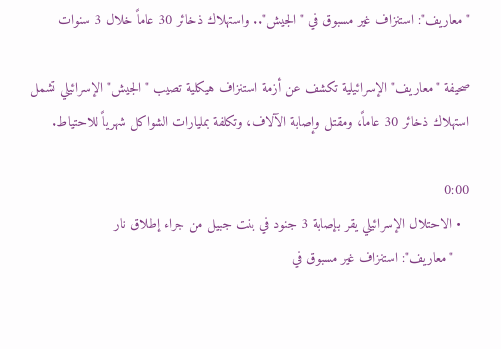"معاريف": استنزاف غير مسبوق في "الجيش".. واستهلاك ذخائر 30 عاماً خلال 3 سنوات

صحيفة "معاريف" الإسرائيلية تكشف عن أزمة استنزاف هيكلية تصيب "الجيش" الإسرائيلي تشمل استهلاك ذخائر 30 عاماً، ومقتل وإصابة الآلاف، وتكلفة بمليارات الشواكل شهرياً للاحتياط.

0:00
  • الاحتلال الإسرائيلي يقر بإصابة 3 جنود في بنت جبيل من جراء إطلاق نار
    "معاريف": استنزاف غير مسبوق في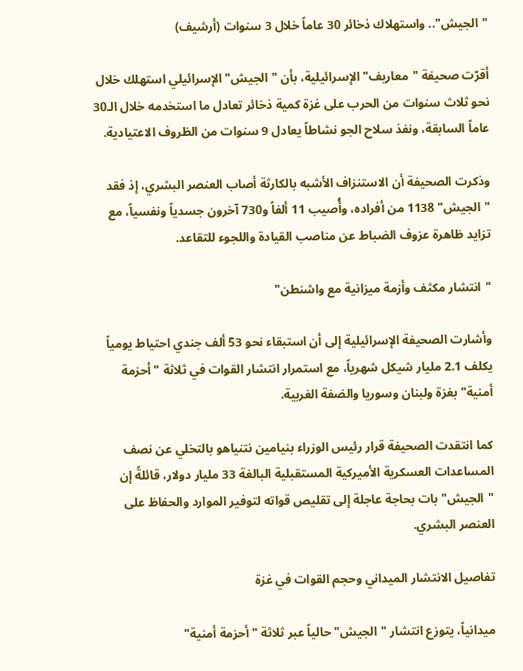"الجيش".. واستهلاك ذخائر 30 عاماً خلال 3 سنوات (أرشيف)

أقرّت صحيفة "معاريف" الإسرائيلية، بأن "الجيش" الإسرائيلي استهلك خلال نحو ثلاث سنوات من الحرب على غزة كمية ذخائر تعادل ما استخدمه خلال الـ30 عاماً السابقة، ونفذ سلاح الجو نشاطاً يعادل 9 سنوات من الظروف الاعتيادية.

وذكرت الصحيفة أن الاستنزاف الأشبه بالكارثة أصاب العنصر البشري، إذ فقد "الجيش" 1138 من أفراده، وأُصيب 11 ألفاً و730 آخرون جسدياً ونفسياً، مع تزايد ظاهرة عزوف الضباط عن مناصب القيادة واللجوء للتقاعد.

"انتشار مكثف وأزمة ميزانية مع واشنطن"

وأشارت الصحيفة الإسرائيلية إلى أن استبقاء نحو 53 ألف جندي احتياط يومياً يكلف 2.1 مليار شيكل شهرياً، مع استمرار انتشار القوات في ثلاثة "أحزمة أمنية" بغزة ولبنان وسوريا والضفة الغربية.

كما انتقدت الصحيفة قرار رئيس الوزراء بنيامين نتنياهو بالتخلي عن نصف المساعدات العسكرية الأميركية المستقبلية البالغة 33 مليار دولار، قائلةً إن "الجيش" بات بحاجة عاجلة إلى تقليص قواته لتوفير الموارد والحفاظ على العنصر البشري.

تفاصيل الانتشار الميداني وحجم القوات في غزة

ميدانياً، يتوزع انتشار "الجيش" حالياً عبر ثلاثة "أحزمة أمنية"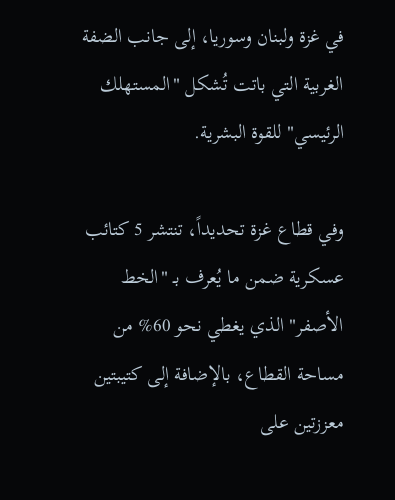في غزة ولبنان وسوريا، إلى جانب الضفة الغربية التي باتت تُشكل "المستهلك الرئيسي" للقوة البشرية.

وفي قطاع غزة تحديداً، تنتشر 5 كتائب عسكرية ضمن ما يُعرف بـ "الخط الأصفر" الذي يغطي نحو 60% من مساحة القطاع، بالإضافة إلى كتيبتين معززتين على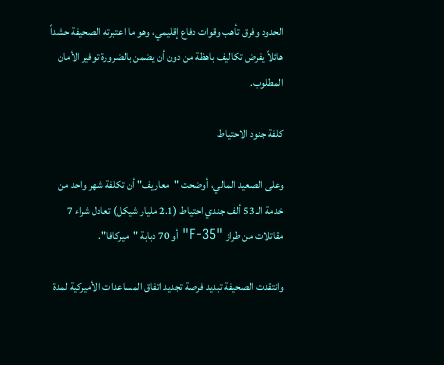الحدود وفرق تأهب وقوات دفاع إقليمي، وهو ما اعتبرته الصحيفة حشداً هائلاً يفرض تكاليف باهظة من دون أن يضمن بالضرورة توفير الأمان المطلوب.

كلفة جنود الاحتياط

وعلى الصعيد المالي، أوضحت "معاريف" أن تكلفة شهر واحد من خدمة الـ 53 ألف جندي احتياط (2.1 مليار شيكل) تعادل شراء 7 مقاتلات من طراز "F-35" أو 70 دبابة "ميركافا".

وانتقدت الصحيفة تبديد فرصة تجديد اتفاق المساعدات الأميركية لمدة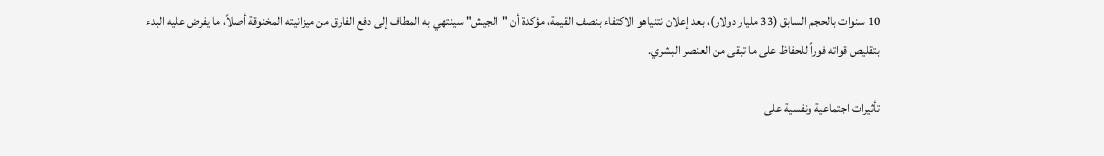10 سنوات بالحجم السابق (33 مليار دولار)، بعد إعلان نتنياهو الاكتفاء بنصف القيمة، مؤكدة أن "الجيش" سينتهي به المطاف إلى دفع الفارق من ميزانيته المخنوقة أصلاً، ما يفرض عليه البدء بتقليص قواته فوراً للحفاظ على ما تبقى من العنصر البشري.

تأثيرات اجتماعية ونفسية على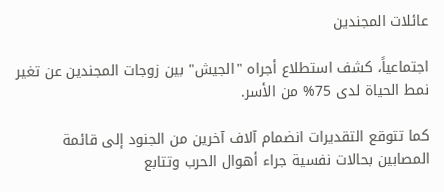عائلات المجندين

اجتماعياً، كشف استطلاع أجراه "الجيش" بين زوجات المجندين عن تغير نمط الحياة لدى 75% من الأسر.

كما تتوقع التقديرات انضمام آلاف آخرين من الجنود إلى قائمة المصابين بحالات نفسية جراء أهوال الحرب وتتابع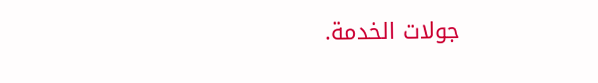جولات الخدمة.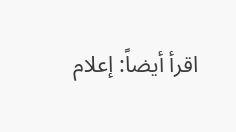اقرأ أيضاً: إعلام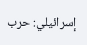إسرائيلي: حرب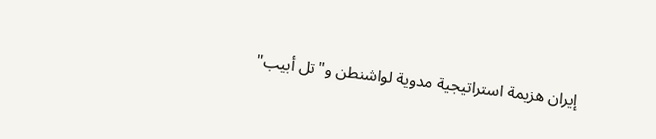إيران هزيمة استراتيجية مدوية لواشنطن و"تل أبيب"